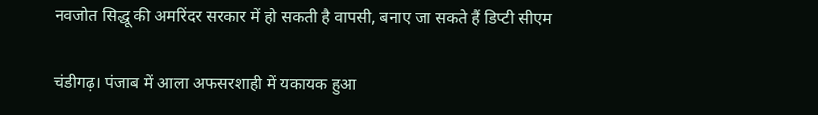नवजोत सिद्धू की अमरिंदर सरकार में हो सकती है वापसी, बनाए जा सकते हैं डिप्टी सीएम

चंडीगढ़। पंजाब में आला अफसरशाही में यकायक हुआ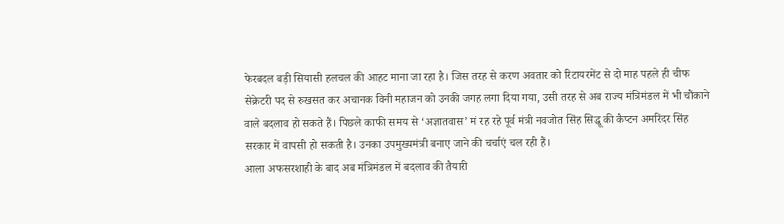फेरबदल बड़ी सियासी हलचल की आहट माना जा रहा है। जिस तरह से करण अवतार को रिटायरमेंट से दो माह पहले ही चीफ सेक्रेटरी पद से रुखसत कर अचानक विनी महाजन को उनकी जगह लगा दिया गया, उसी तरह से अब राज्य मंत्रिमंडल में भी चौंकाने वाले बदलाव हो सकते हैं। पिछले काफी समय से ‘अज्ञातवास’ मं रह रहे पूर्व मंत्री नवजोत सिंह सिद्धू की कैप्टन अमरिंदर सिंह सरकार में वापसी हो सकती है। उनका उपमुख्यमंत्री बनाए जाने की चर्चाएं चल रही हैं।
आला अफसरशाही के बाद अब मंत्रिमंडल में बदलाव की तैयारी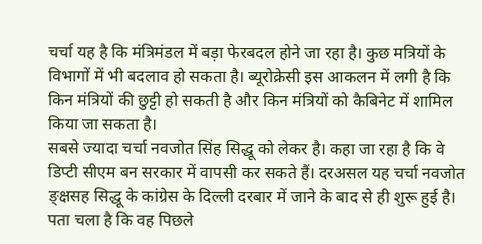चर्चा यह है कि मंत्रिमंडल में बड़ा फेरबदल होने जा रहा है। कुछ मत्रियों के विभागों में भी बदलाव हो सकता है। ब्यूरोक्रेसी इस आकलन में लगी है कि किन मंत्रियों की छुट्टी हो सकती है और किन मंत्रियों को कैबिनेट में शामिल किया जा सकता है।
सबसे ज्यादा चर्चा नवजोत सिंह सिद्धू को लेकर है। कहा जा रहा है कि वे डिप्टी सीएम बन सरकार में वापसी कर सकते हैं। दरअसल यह चर्चा नवजोत ङ्क्षसह सिद्धू के कांग्रेस के दिल्ली दरबार में जाने के बाद से ही शुरू हुई है। पता चला है कि वह पिछले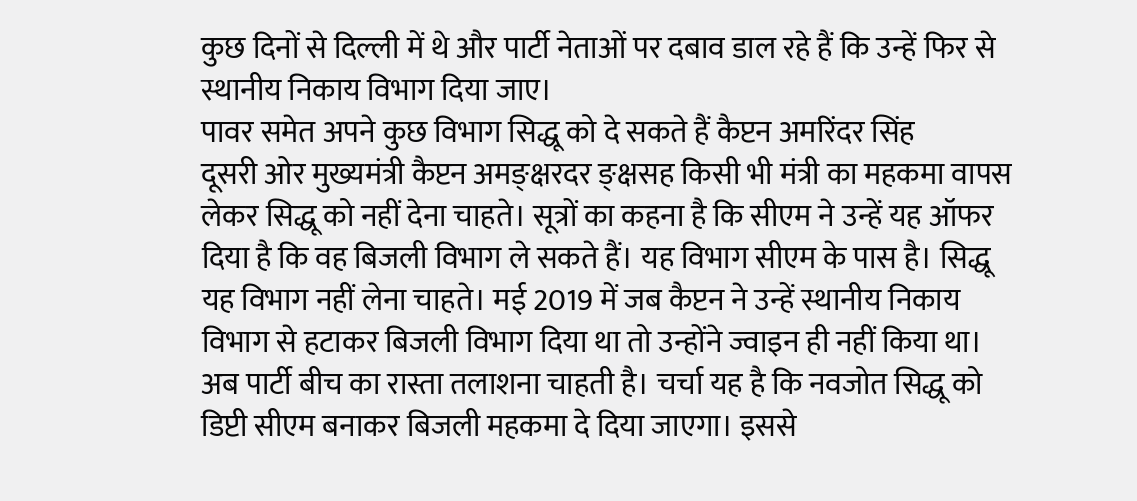कुछ दिनों से दिल्ली में थे और पार्टी नेताओं पर दबाव डाल रहे हैं कि उन्हें फिर से स्थानीय निकाय विभाग दिया जाए।
पावर समेत अपने कुछ विभाग सिद्धू को दे सकते हैं कैप्टन अमरिंदर सिंह
दूसरी ओर मुख्यमंत्री कैप्टन अमङ्क्षरदर ङ्क्षसह किसी भी मंत्री का महकमा वापस लेकर सिद्धू को नहीं देना चाहते। सूत्रों का कहना है कि सीएम ने उन्हें यह ऑफर दिया है कि वह बिजली विभाग ले सकते हैं। यह विभाग सीएम के पास है। सिद्धू यह विभाग नहीं लेना चाहते। मई 2019 में जब कैप्टन ने उन्हें स्थानीय निकाय विभाग से हटाकर बिजली विभाग दिया था तो उन्होंने ज्वाइन ही नहीं किया था।
अब पार्टी बीच का रास्ता तलाशना चाहती है। चर्चा यह है कि नवजोत सिद्धू को डिप्टी सीएम बनाकर बिजली महकमा दे दिया जाएगा। इससे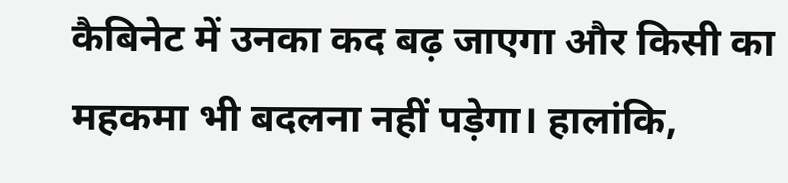कैबिनेट में उनका कद बढ़ जाएगा और किसी का महकमा भी बदलना नहीं पड़ेगा। हालांकि,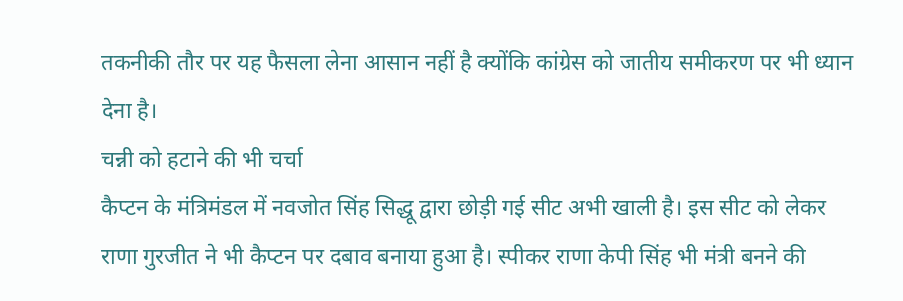तकनीकी तौर पर यह फैसला लेना आसान नहीं है क्योंकि कांग्रेस को जातीय समीकरण पर भी ध्यान देना है।
चन्नी को हटाने की भी चर्चा
कैप्टन के मंत्रिमंडल में नवजोत सिंह सिद्धू द्वारा छोड़ी गई सीट अभी खाली है। इस सीट को लेकर राणा गुरजीत ने भी कैप्टन पर दबाव बनाया हुआ है। स्पीकर राणा केपी सिंह भी मंत्री बनने की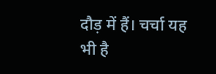दौड़ में हैं। चर्चा यह भी है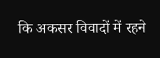कि अकसर विवादों में रहने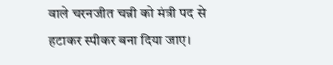वाले चरनजीत चन्नी को मंत्री पद से हटाकर स्पीकर बना दिया जाए।